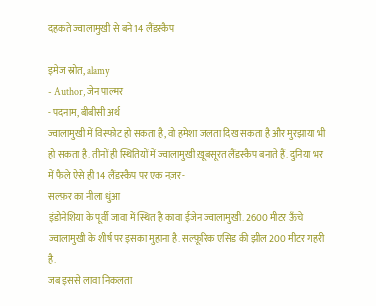दहकते ज्वालामुखी से बने 14 लैंडस्कैप

इमेज स्रोत, alamy
- Author, जेन पाल्मर
- पदनाम, बीबीसी अर्थ
ज्वालामुखी में विस्फोट हो सकता है, वो हमेशा जलता दिख सकता है और मुरझाया भी हो सकता है. तीनों ही स्थितियों में ज्वालामुखी ख़ूबसूरत लैंडस्कैप बनाते हैं. दुनिया भर में फैले ऐसे ही 14 लैंडस्कैप पर एक नज़र-
सल्फ़र का नीला धुंआ
इंडोनेशिया के पूर्वी जावा में स्थित है कावा ईजेन ज्वालामुखी. 2600 मीटर ऊँचे ज्वालामुखी के शीर्ष पर इसका मुहाना है. सल्फ़ूरिक एसिड की झील 200 मीटर गहरी है.
जब इससे लावा निकलता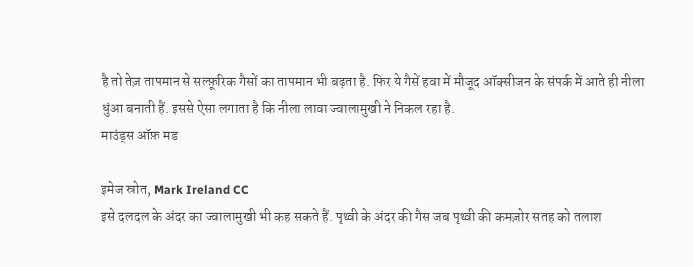है तो तेज़ तापमान से सल्फ़ूरिक गैसों का तापमान भी बढ़ता है. फिर ये गैसें हवा में मौजूद ऑक्सीजन के संपर्क में आते ही नीला धुंआ बनाती हैं. इससे ऐसा लगाता है कि नीला लावा ज्वालामुखी ने निकल रहा है.
माउंड्स ऑफ़ मड

इमेज स्रोत, Mark Ireland CC
इसे दलदल के अंदर का ज्वालामुखी भी कह सकते हैं. पृथ्वी के अंदर की गैस जब पृथ्वी की कमज़ोर सतह को तलाश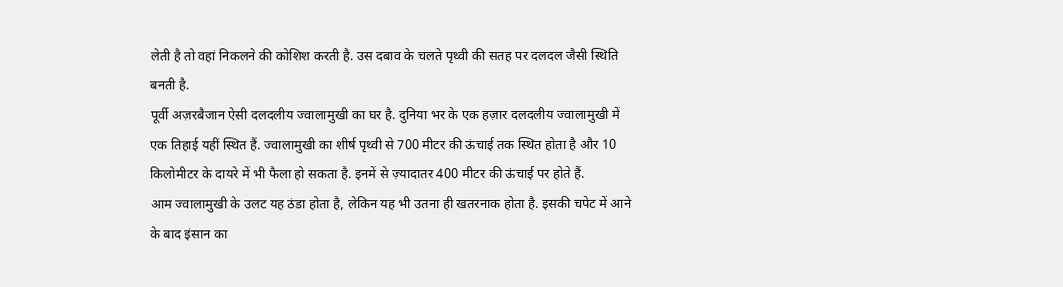लेती है तो वहां निकलने की कोशिश करती है. उस दबाव के चलते पृथ्वी की सतह पर दलदल जैसी स्थिति बनती है.
पूर्वी अज़रबैजान ऐसी दलदलीय ज्वालामुखी का घर है. दुनिया भर के एक हज़ार दलदलीय ज्वालामुखी में एक तिहाई यहीं स्थित हैं. ज्वालामुखी का शीर्ष पृथ्वी से 700 मीटर की ऊंचाई तक स्थित होता है और 10 किलोमीटर के दायरे में भी फैला हो सकता है. इनमें से ज़्यादातर 400 मीटर की ऊंचाई पर होते हैं.
आम ज्वालामुखी के उलट यह ठंडा होता है, लेकिन यह भी उतना ही खतरनाक होता है. इसकी चपेट में आने के बाद इंसान का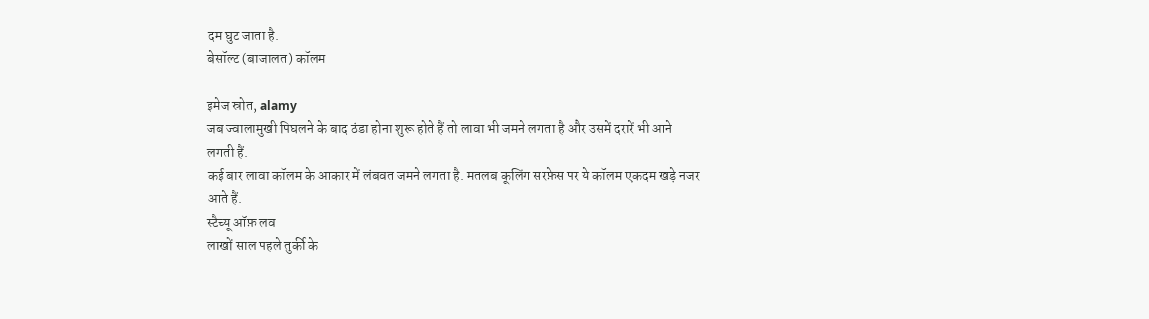दम घुट जाता है.
बेसॉल्ट (बाजालत) कॉलम

इमेज स्रोत, alamy
जब ज्वालामुखी पिघलने के बाद ठंडा होना शुरू होते हैं तो लावा भी जमने लगता है और उसमें दरारें भी आने लगती हैं.
कई बार लावा कॉलम के आकार में लंबवत जमने लगता है. मतलब कूलिंग सरफ़ेस पर ये कॉलम एकदम खड़े नजर आते हैं.
स्टैच्यू ऑफ़ लव
लाखों साल पहले तुर्की के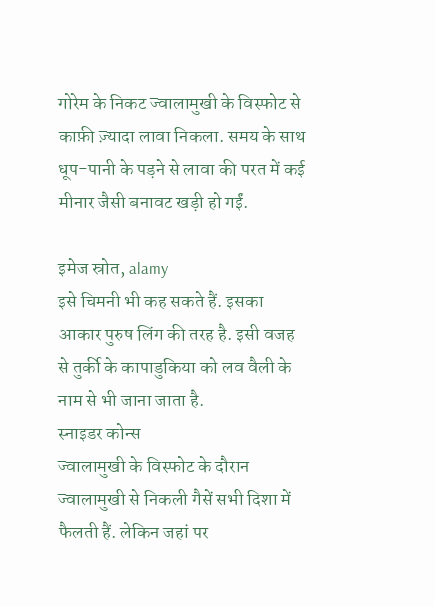गोरेम के निकट ज्वालामुखी के विस्फोट से काफ़ी ज़्यादा लावा निकला. समय के साथ धूप-पानी के पड़ने से लावा की परत में कई मीनार जैसी बनावट खड़ी हो गईं.

इमेज स्रोत, alamy
इसे चिमनी भी कह सकते हैं. इसका आकार पुरुष लिंग की तरह है. इसी वजह से तुर्की के कापाडुकिया को लव वैली के नाम से भी जाना जाता है.
स्नाइडर कोन्स
ज्वालामुखी के विस्फोट के दौरान ज्वालामुखी से निकली गैसें सभी दिशा में फैलती हैं. लेकिन जहां पर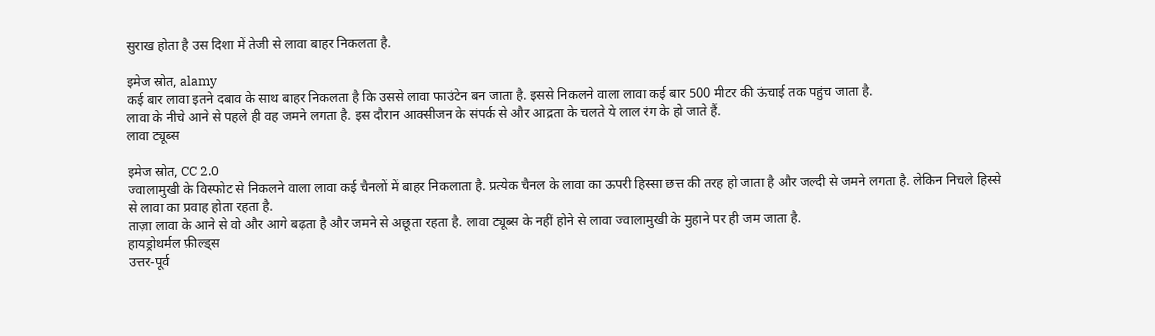सुराख होता है उस दिशा में तेजी से लावा बाहर निकलता है.

इमेज स्रोत, alamy
कई बार लावा इतने दबाव के साथ बाहर निकलता है कि उससे लावा फाउंटेन बन जाता है. इससे निकलने वाला लावा कई बार 500 मीटर की ऊंचाई तक पहुंच जाता है.
लावा के नीचे आने से पहले ही वह जमने लगता है. इस दौरान आक्सीजन के संपर्क से और आद्रता के चलते ये लाल रंग के हो जाते हैं.
लावा ट्यूब्स

इमेज स्रोत, CC 2.0
ज्वालामुखी के विस्फोट से निकलने वाला लावा कई चैनलों में बाहर निकलाता है. प्रत्येक चैनल के लावा का ऊपरी हिस्सा छत्त की तरह हो जाता है और जल्दी से जमने लगता है. लेकिन निचले हिस्से से लावा का प्रवाह होता रहता है.
ताज़ा लावा के आने से वो और आगे बढ़ता है और जमने से अछूता रहता है. लावा ट्यूब्स के नहीं होने से लावा ज्वालामुखी के मुहाने पर ही जम जाता है.
हायड्रोथर्मल फ़ील्ड्स
उत्तर-पूर्व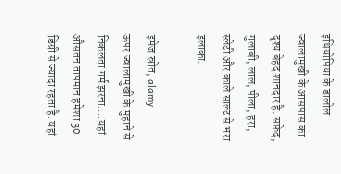इथियोपिया के डालोल ज्वालामुखी के आसपास का दृश्य बेहद शानदार है. सफ़ेद, गुलाबी, लाल, पीला, हरा, स्लेटी और काले साल्ट से भरा इलाका.

इमेज स्रोत, alamy
ऊपर ज्वालामुखी के मुहाने से निकलता गर्म झरना....यहां औसतन तापमान हमेशा 30 डिग्री से ज्यादा रहता है. यहां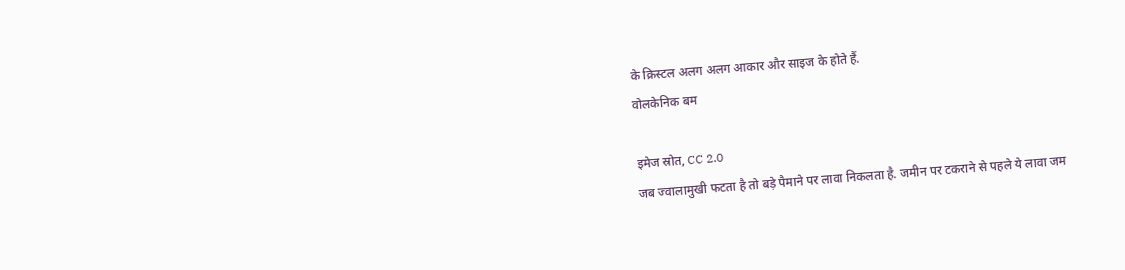के क्रिस्टल अलग अलग आकार और साइज के होते हैं.
वोलकेनिक बम

इमेज स्रोत, CC 2.0
जब ज्वालामुखी फटता है तो बड़े पैमाने पर लावा निकलता है. जमीन पर टकराने से पहले ये लावा जम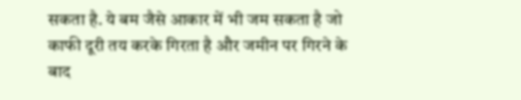सकता है. ये बम जैसे आकार में भी जम सकता है जो काफी दूरी तय करके गिरता है और जमीन पर गिरने के बाद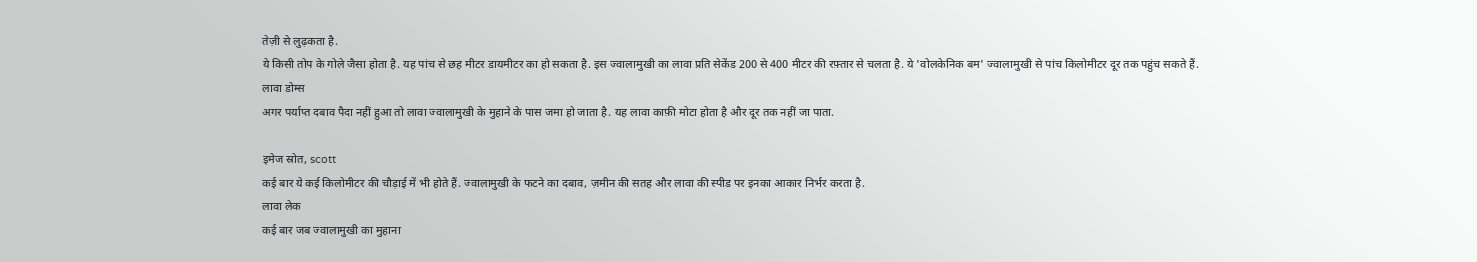तेज़ी से लुढ़कता है.
ये किसी तोप के गोले जैसा होता है. यह पांच से छह मीटर डायमीटर का हो सकता है. इस ज्वालामुखी का लावा प्रति सेकेंड 200 से 400 मीटर की रफ़्तार से चलता है. ये 'वोलकेनिक बम' ज्वालामुखी से पांच किलोमीटर दूर तक पहुंच सकते हैं.
लावा डोम्स
अगर पर्याप्त दबाव पैदा नहीं हुआ तो लावा ज्वालामुखी के मुहाने के पास जमा हो जाता है. यह लावा काफ़ी मोटा होता है और दूर तक नहीं जा पाता.

इमेज स्रोत, scott
कई बार ये कई किलोमीटर की चौड़ाई में भी होते हैं. ज्वालामुखी के फटने का दबाव, ज़मीन की सतह और लावा की स्पीड पर इनका आकार निर्भर करता है.
लावा लेक
कई बार जब ज्वालामुखी का मुहाना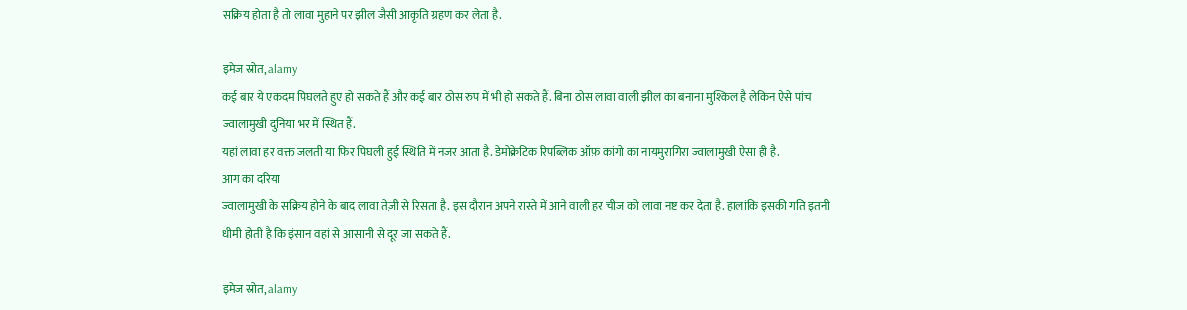सक्रिय होता है तो लावा मुहाने पर झील जैसी आकृति ग्रहण कर लेता है.

इमेज स्रोत, alamy
कई बार ये एकदम पिघलते हुए हो सकते हैं और कई बार ठोस रुप में भी हो सकते हैं. बिना ठोस लावा वाली झील का बनाना मुश्किल है लेकिन ऐसे पांच ज्वालामुखी दुनिया भर में स्थित हैं.
यहां लावा हर वक्त जलती या फिर पिघली हुई स्थिति में नजर आता है. डेमोक्रेटिक रिपब्लिक ऑफ़ कांगो का नायमुरागिरा ज्वालामुखी ऐसा ही है.
आग का दरिया
ज्वालामुखी के सक्रिय होने के बाद लावा तेज़ी से रिसता है. इस दौरान अपने रास्ते में आने वाली हर चीज को लावा नष्ट कर देता है. हालांकि इसकी गति इतनी धीमी होती है कि इंसान वहां से आसानी से दूर जा सकते हैं.

इमेज स्रोत, alamy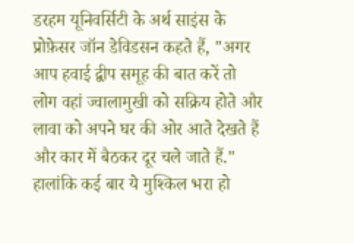डरहम यूनिवर्सिटी के अर्थ साइंस के प्रोफ़ेसर जॉन डेविडसन कहते हैं, "अगर आप हवाई द्वीप समूह की बात करें तो लोग वहां ज्वालामुखी को सक्रिय होते और लावा को अपने घर की ओर आते देखते हैं और कार में बैठकर दूर चले जाते हैं."
हालांकि कई बार ये मुश्किल भरा हो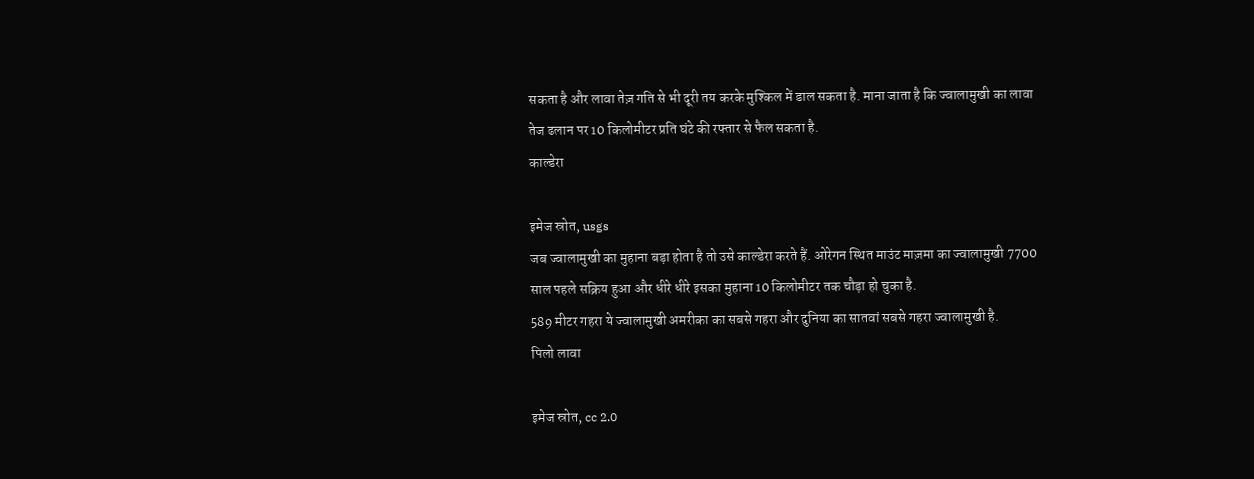सकता है और लावा तेज़ गति से भी दूरी तय करके मुश्किल में डाल सकता है. माना जाता है कि ज्वालामुखी का लावा तेज ढलान पर 10 किलोमीटर प्रति घंटे की रफ्तार से फैल सकता है.
काल्डेरा

इमेज स्रोत, usgs
जब ज्वालामुखी का मुहाना बड़ा होता है तो उसे काल्डेरा करते हैं. ओरेगन स्थित माउंट माज़मा का ज्वालामुखी 7700 साल पहले सक्रिय हुआ और धीरे धीरे इसका मुहाना 10 किलोमीटर तक चौड़ा हो चुका है.
589 मीटर गहरा ये ज्वालामुखी अमरीका का सबसे गहरा और दुनिया का सातवां सबसे गहरा ज्वालामुखी है.
पिलो लावा

इमेज स्रोत, cc 2.0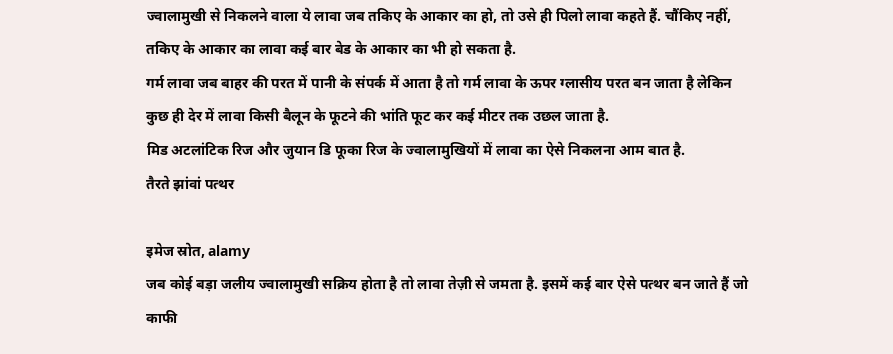ज्वालामुखी से निकलने वाला ये लावा जब तकिए के आकार का हो, तो उसे ही पिलो लावा कहते हैं. चौंकिए नहीं, तकिए के आकार का लावा कई बार बेड के आकार का भी हो सकता है.
गर्म लावा जब बाहर की परत में पानी के संपर्क में आता है तो गर्म लावा के ऊपर ग्लासीय परत बन जाता है लेकिन कुछ ही देर में लावा किसी बैलून के फूटने की भांति फूट कर कई मीटर तक उछल जाता है.
मिड अटलांटिक रिज और जुयान डि फूका रिज के ज्वालामुखियों में लावा का ऐसे निकलना आम बात है.
तैरते झांवां पत्थर

इमेज स्रोत, alamy
जब कोई बड़ा जलीय ज्वालामुखी सक्रिय होता है तो लावा तेज़ी से जमता है. इसमें कई बार ऐसे पत्थर बन जाते हैं जो काफी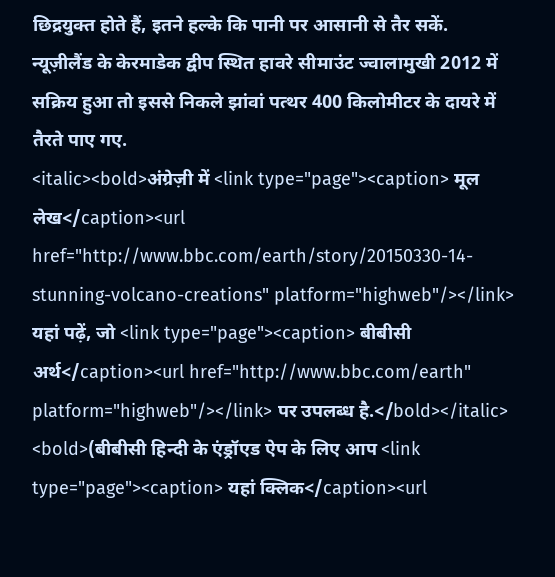छिद्रयुक्त होते हैं, इतने हल्के कि पानी पर आसानी से तैर सकें.
न्यूज़ीलैंड के केरमाडेक द्वीप स्थित हावरे सीमाउंट ज्वालामुखी 2012 में सक्रिय हुआ तो इससे निकले झांवां पत्थर 400 किलोमीटर के दायरे में तैरते पाए गए.
<italic><bold>अंग्रेज़ी में <link type="page"><caption> मूल लेख</caption><url href="http://www.bbc.com/earth/story/20150330-14-stunning-volcano-creations" platform="highweb"/></link> यहां पढ़ें, जो <link type="page"><caption> बीबीसी अर्थ</caption><url href="http://www.bbc.com/earth" platform="highweb"/></link> पर उपलब्ध है.</bold></italic>
<bold>(बीबीसी हिन्दी के एंड्रॉएड ऐप के लिए आप <link type="page"><caption> यहां क्लिक</caption><url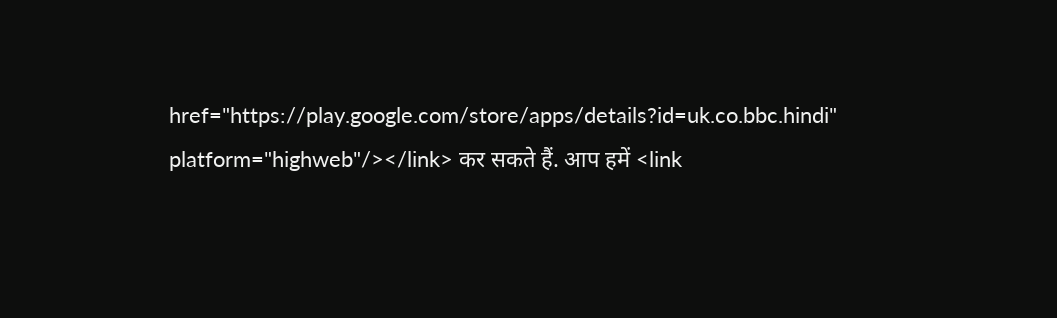href="https://play.google.com/store/apps/details?id=uk.co.bbc.hindi" platform="highweb"/></link> कर सकते हैं. आप हमें <link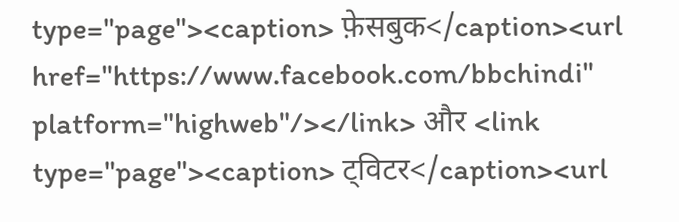type="page"><caption> फ़ेसबुक</caption><url href="https://www.facebook.com/bbchindi" platform="highweb"/></link> और <link type="page"><caption> ट्विटर</caption><url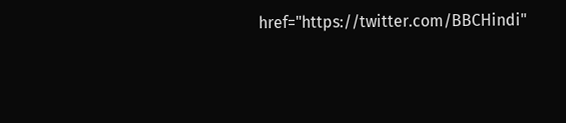href="https://twitter.com/BBCHindi"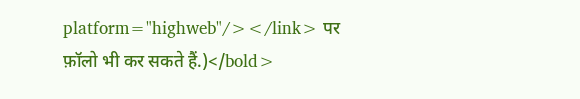platform="highweb"/></link> पर फ़ॉलो भी कर सकते हैं.)</bold>